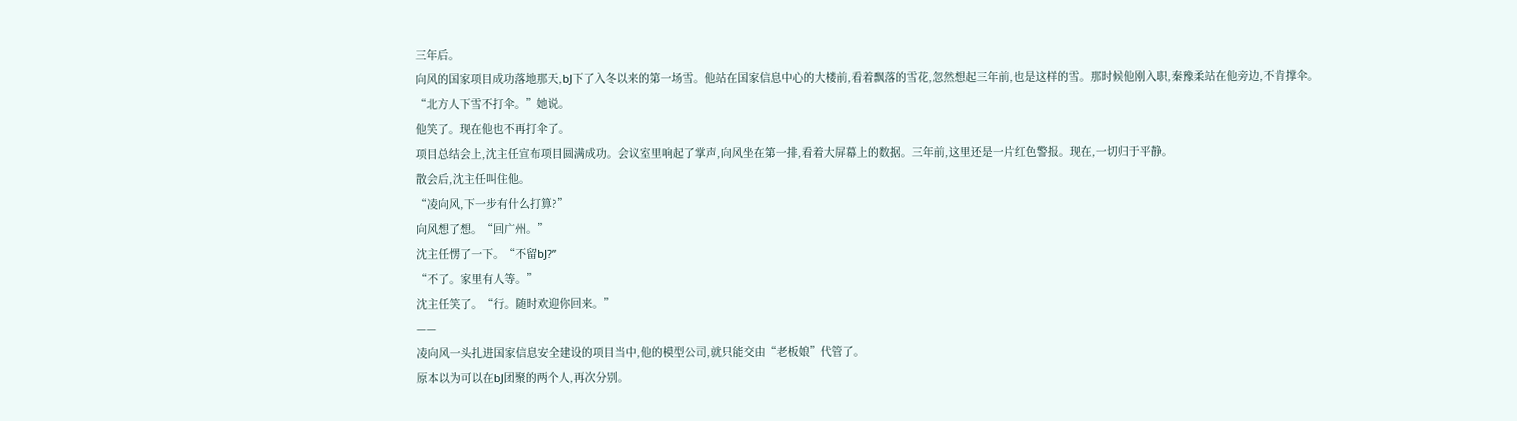三年后。
向风的国家项目成功落地那天,bJ下了入冬以来的第一场雪。他站在国家信息中心的大楼前,看着飘落的雪花,忽然想起三年前,也是这样的雪。那时候他刚入职,秦豫柔站在他旁边,不肯撑伞。
“北方人下雪不打伞。”她说。
他笑了。现在他也不再打伞了。
项目总结会上,沈主任宣布项目圆满成功。会议室里响起了掌声,向风坐在第一排,看着大屏幕上的数据。三年前,这里还是一片红色警报。现在,一切归于平静。
散会后,沈主任叫住他。
“凌向风,下一步有什么打算?”
向风想了想。“回广州。”
沈主任愣了一下。“不留bJ?”
“不了。家里有人等。”
沈主任笑了。“行。随时欢迎你回来。”
——
凌向风一头扎进国家信息安全建设的项目当中,他的模型公司,就只能交由“老板娘”代管了。
原本以为可以在bJ团聚的两个人,再次分别。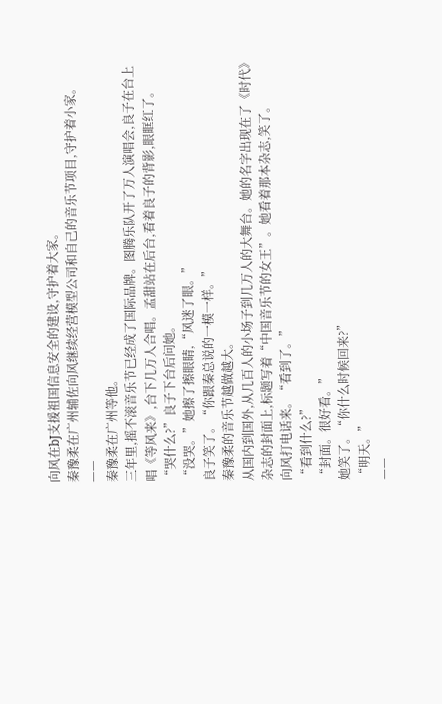向风在bJ支援祖国信息安全的建设,守护着大家。
秦豫柔在广州辅佐向风继续经营模型公司和自己的音乐节项目,守护着小家。
——
秦豫柔在广州等他。
三年里,摇不滚音乐节已经成了国际品牌。图腾乐队开了万人演唱会,良子在台上唱《等风来》,台下几万人合唱。孟甜站在后台,看着良子的背影,眼眶红了。
“哭什么?”良子下台后问她。
“没哭。”她擦了擦眼睛,“风迷了眼。”
良子笑了。“你跟秦总说的一模一样。”
秦豫柔的音乐节越做越大。
从国内到国外,从几百人的小场子到几万人的大舞台。她的名字出现在了《时代》杂志的封面上,标题写着“中国音乐节的女王”。她看着那本杂志,笑了。
向风打电话来。“看到了。”
“看到什么?”
“封面。很好看。”
她笑了。“你什么时候回来?”
“明天。”
——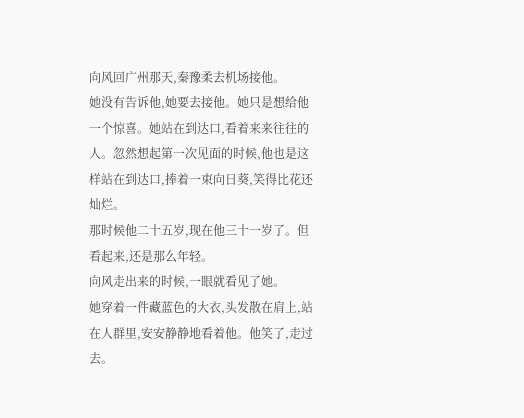向风回广州那天,秦豫柔去机场接他。
她没有告诉他,她要去接他。她只是想给他一个惊喜。她站在到达口,看着来来往往的人。忽然想起第一次见面的时候,他也是这样站在到达口,捧着一束向日葵,笑得比花还灿烂。
那时候他二十五岁,现在他三十一岁了。但看起来,还是那么年轻。
向风走出来的时候,一眼就看见了她。
她穿着一件藏蓝色的大衣,头发散在肩上,站在人群里,安安静静地看着他。他笑了,走过去。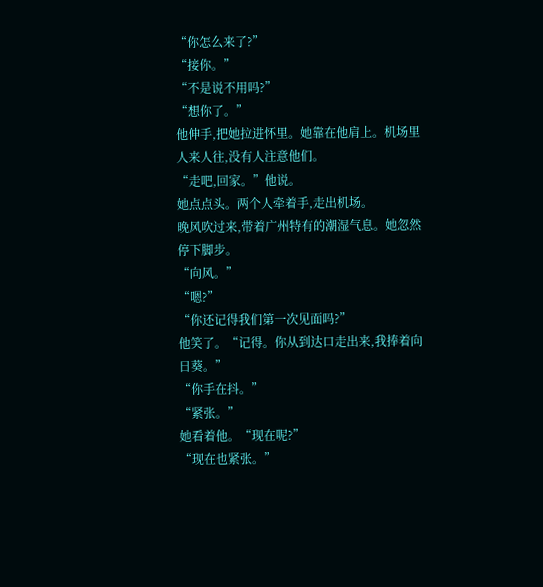“你怎么来了?”
“接你。”
“不是说不用吗?”
“想你了。”
他伸手,把她拉进怀里。她靠在他肩上。机场里人来人往,没有人注意他们。
“走吧,回家。”他说。
她点点头。两个人牵着手,走出机场。
晚风吹过来,带着广州特有的潮湿气息。她忽然停下脚步。
“向风。”
“嗯?”
“你还记得我们第一次见面吗?”
他笑了。“记得。你从到达口走出来,我捧着向日葵。”
“你手在抖。”
“紧张。”
她看着他。“现在呢?”
“现在也紧张。”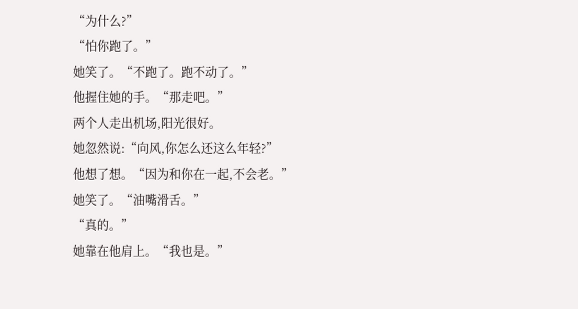“为什么?”
“怕你跑了。”
她笑了。“不跑了。跑不动了。”
他握住她的手。“那走吧。”
两个人走出机场,阳光很好。
她忽然说:“向风,你怎么还这么年轻?”
他想了想。“因为和你在一起,不会老。”
她笑了。“油嘴滑舌。”
“真的。”
她靠在他肩上。“我也是。”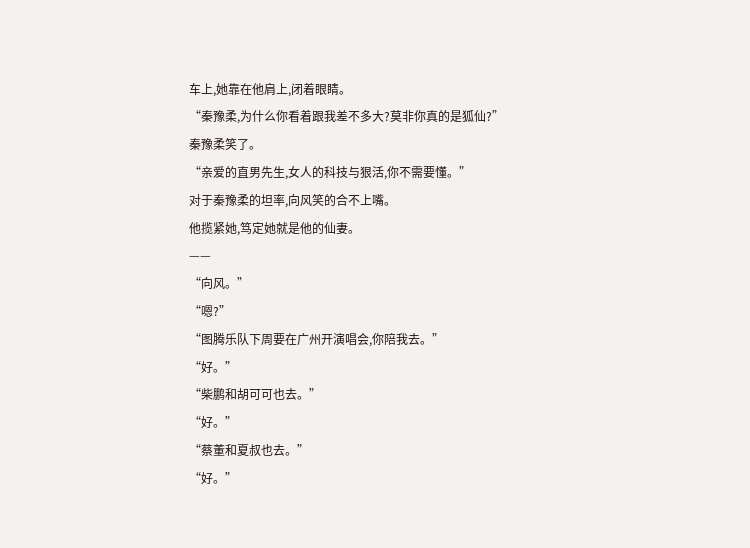车上,她靠在他肩上,闭着眼睛。
“秦豫柔,为什么你看着跟我差不多大?莫非你真的是狐仙?”
秦豫柔笑了。
“亲爱的直男先生,女人的科技与狠活,你不需要懂。”
对于秦豫柔的坦率,向风笑的合不上嘴。
他揽紧她,笃定她就是他的仙妻。
——
“向风。”
“嗯?”
“图腾乐队下周要在广州开演唱会,你陪我去。”
“好。”
“柴鹏和胡可可也去。”
“好。”
“蔡董和夏叔也去。”
“好。”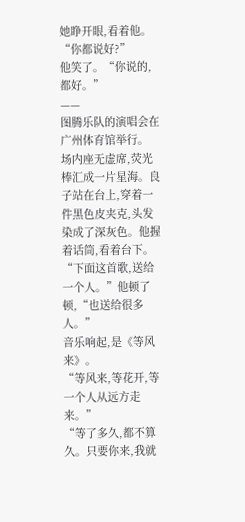她睁开眼,看着他。“你都说好?”
他笑了。“你说的,都好。”
——
图腾乐队的演唱会在广州体育馆举行。
场内座无虚席,荧光棒汇成一片星海。良子站在台上,穿着一件黑色皮夹克,头发染成了深灰色。他握着话筒,看着台下。
“下面这首歌,送给一个人。”他顿了顿,“也送给很多人。”
音乐响起,是《等风来》。
“等风来,等花开,等一个人从远方走来。”
“等了多久,都不算久。只要你来,我就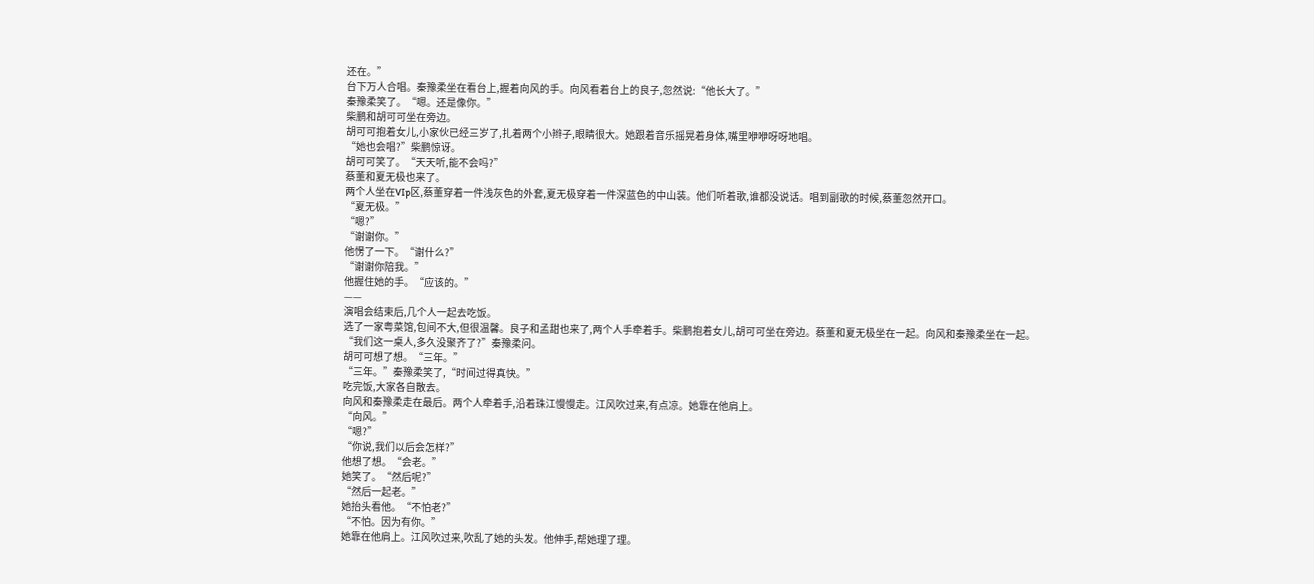还在。”
台下万人合唱。秦豫柔坐在看台上,握着向风的手。向风看着台上的良子,忽然说:“他长大了。”
秦豫柔笑了。“嗯。还是像你。”
柴鹏和胡可可坐在旁边。
胡可可抱着女儿,小家伙已经三岁了,扎着两个小辫子,眼睛很大。她跟着音乐摇晃着身体,嘴里咿咿呀呀地唱。
“她也会唱?”柴鹏惊讶。
胡可可笑了。“天天听,能不会吗?”
蔡董和夏无极也来了。
两个人坐在VIp区,蔡董穿着一件浅灰色的外套,夏无极穿着一件深蓝色的中山装。他们听着歌,谁都没说话。唱到副歌的时候,蔡董忽然开口。
“夏无极。”
“嗯?”
“谢谢你。”
他愣了一下。“谢什么?”
“谢谢你陪我。”
他握住她的手。“应该的。”
——
演唱会结束后,几个人一起去吃饭。
选了一家粤菜馆,包间不大,但很温馨。良子和孟甜也来了,两个人手牵着手。柴鹏抱着女儿,胡可可坐在旁边。蔡董和夏无极坐在一起。向风和秦豫柔坐在一起。
“我们这一桌人,多久没聚齐了?”秦豫柔问。
胡可可想了想。“三年。”
“三年。”秦豫柔笑了,“时间过得真快。”
吃完饭,大家各自散去。
向风和秦豫柔走在最后。两个人牵着手,沿着珠江慢慢走。江风吹过来,有点凉。她靠在他肩上。
“向风。”
“嗯?”
“你说,我们以后会怎样?”
他想了想。“会老。”
她笑了。“然后呢?”
“然后一起老。”
她抬头看他。“不怕老?”
“不怕。因为有你。”
她靠在他肩上。江风吹过来,吹乱了她的头发。他伸手,帮她理了理。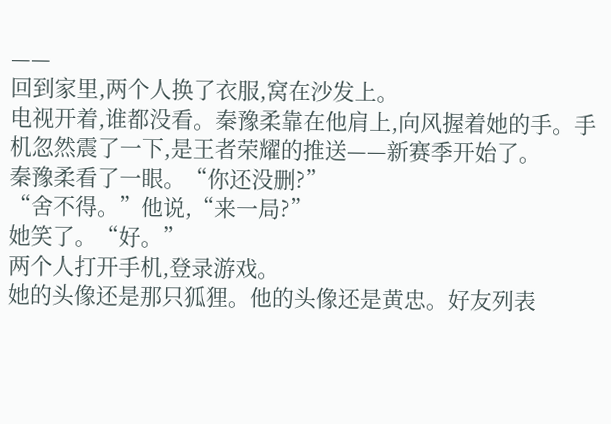——
回到家里,两个人换了衣服,窝在沙发上。
电视开着,谁都没看。秦豫柔靠在他肩上,向风握着她的手。手机忽然震了一下,是王者荣耀的推送——新赛季开始了。
秦豫柔看了一眼。“你还没删?”
“舍不得。”他说,“来一局?”
她笑了。“好。”
两个人打开手机,登录游戏。
她的头像还是那只狐狸。他的头像还是黄忠。好友列表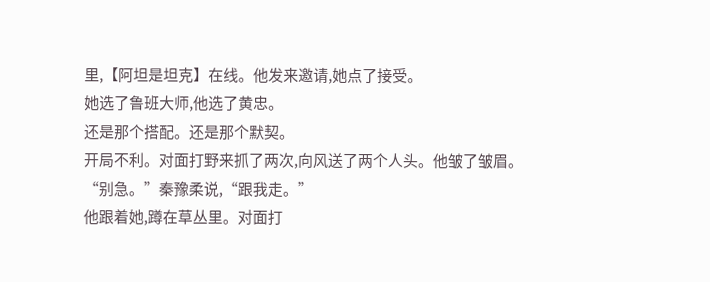里,【阿坦是坦克】在线。他发来邀请,她点了接受。
她选了鲁班大师,他选了黄忠。
还是那个搭配。还是那个默契。
开局不利。对面打野来抓了两次,向风送了两个人头。他皱了皱眉。
“别急。”秦豫柔说,“跟我走。”
他跟着她,蹲在草丛里。对面打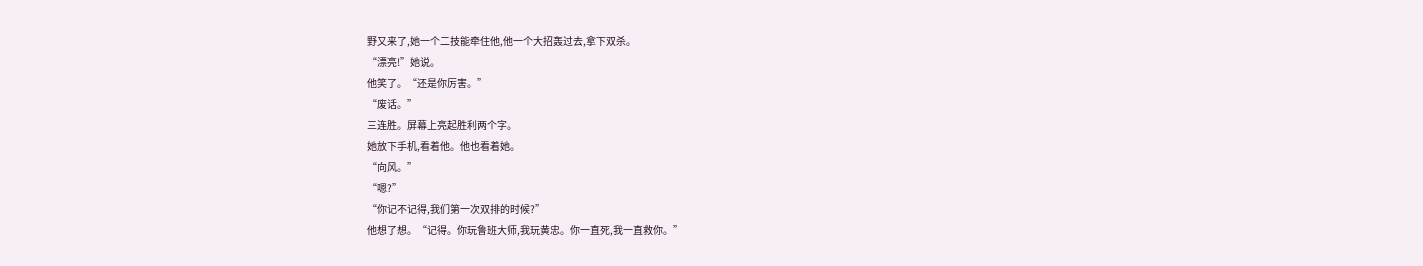野又来了,她一个二技能牵住他,他一个大招轰过去,拿下双杀。
“漂亮!”她说。
他笑了。“还是你厉害。”
“废话。”
三连胜。屏幕上亮起胜利两个字。
她放下手机,看着他。他也看着她。
“向风。”
“嗯?”
“你记不记得,我们第一次双排的时候?”
他想了想。“记得。你玩鲁班大师,我玩黄忠。你一直死,我一直救你。”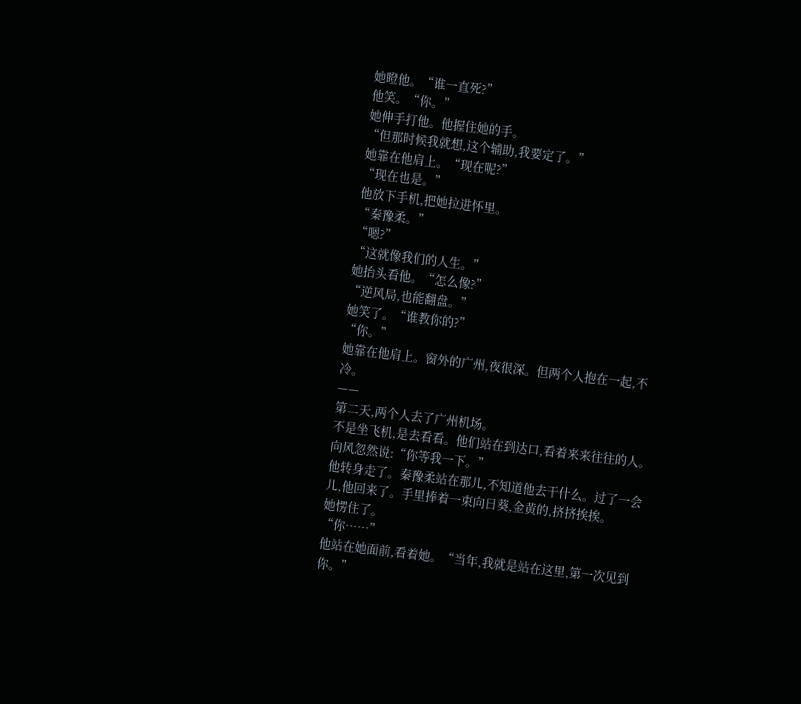她瞪他。“谁一直死?”
他笑。“你。”
她伸手打他。他握住她的手。
“但那时候我就想,这个辅助,我要定了。”
她靠在他肩上。“现在呢?”
“现在也是。”
他放下手机,把她拉进怀里。
“秦豫柔。”
“嗯?”
“这就像我们的人生。”
她抬头看他。“怎么像?”
“逆风局,也能翻盘。”
她笑了。“谁教你的?”
“你。”
她靠在他肩上。窗外的广州,夜很深。但两个人抱在一起,不冷。
——
第二天,两个人去了广州机场。
不是坐飞机,是去看看。他们站在到达口,看着来来往往的人。向风忽然说:“你等我一下。”
他转身走了。秦豫柔站在那儿,不知道他去干什么。过了一会儿,他回来了。手里捧着一束向日葵,金黄的,挤挤挨挨。
她愣住了。
“你……”
他站在她面前,看着她。“当年,我就是站在这里,第一次见到你。”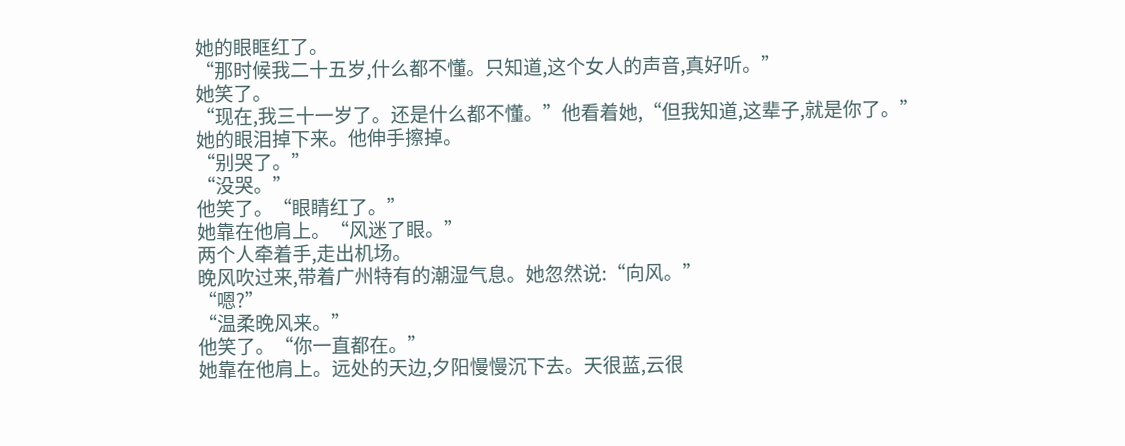她的眼眶红了。
“那时候我二十五岁,什么都不懂。只知道,这个女人的声音,真好听。”
她笑了。
“现在,我三十一岁了。还是什么都不懂。”他看着她,“但我知道,这辈子,就是你了。”
她的眼泪掉下来。他伸手擦掉。
“别哭了。”
“没哭。”
他笑了。“眼睛红了。”
她靠在他肩上。“风迷了眼。”
两个人牵着手,走出机场。
晚风吹过来,带着广州特有的潮湿气息。她忽然说:“向风。”
“嗯?”
“温柔晚风来。”
他笑了。“你一直都在。”
她靠在他肩上。远处的天边,夕阳慢慢沉下去。天很蓝,云很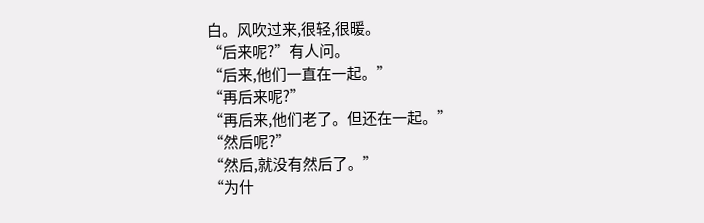白。风吹过来,很轻,很暖。
“后来呢?”有人问。
“后来,他们一直在一起。”
“再后来呢?”
“再后来,他们老了。但还在一起。”
“然后呢?”
“然后,就没有然后了。”
“为什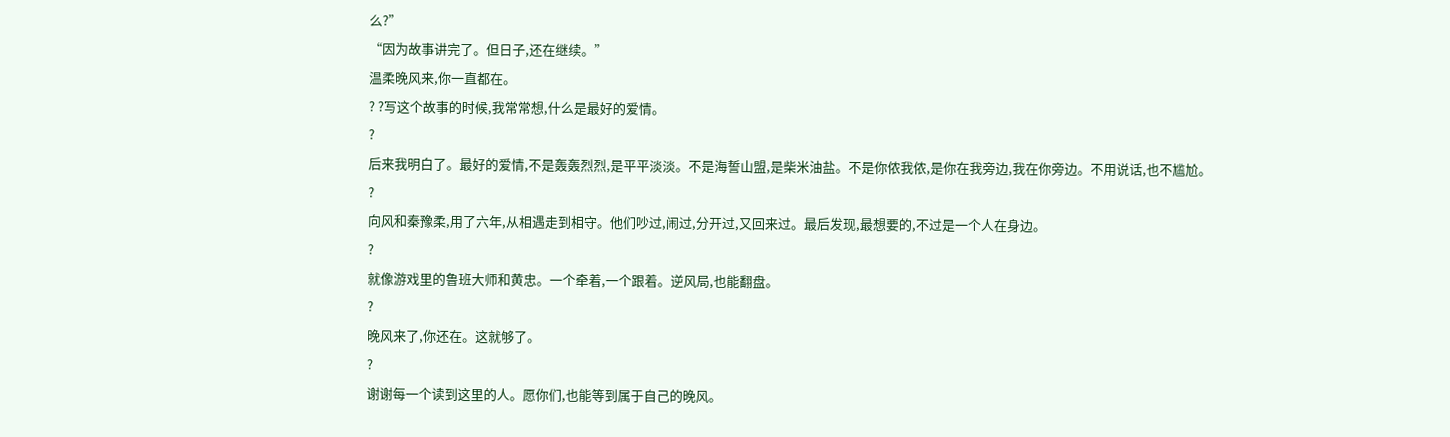么?”
“因为故事讲完了。但日子,还在继续。”
温柔晚风来,你一直都在。
? ?写这个故事的时候,我常常想,什么是最好的爱情。
?
后来我明白了。最好的爱情,不是轰轰烈烈,是平平淡淡。不是海誓山盟,是柴米油盐。不是你侬我侬,是你在我旁边,我在你旁边。不用说话,也不尴尬。
?
向风和秦豫柔,用了六年,从相遇走到相守。他们吵过,闹过,分开过,又回来过。最后发现,最想要的,不过是一个人在身边。
?
就像游戏里的鲁班大师和黄忠。一个牵着,一个跟着。逆风局,也能翻盘。
?
晚风来了,你还在。这就够了。
?
谢谢每一个读到这里的人。愿你们,也能等到属于自己的晚风。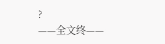?
——全文终——